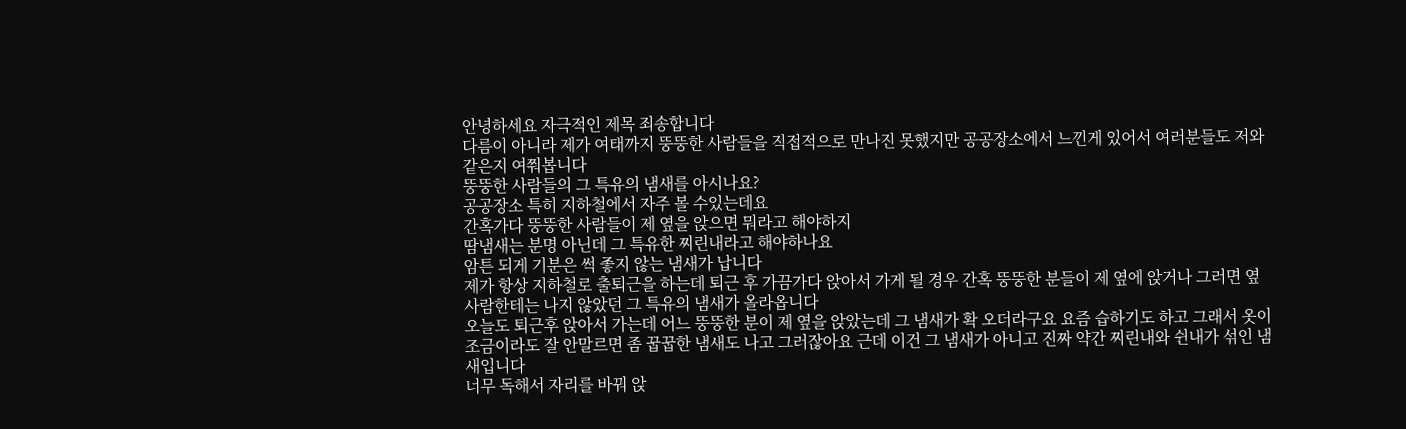안녕하세요 자극적인 제목 죄송합니다
다름이 아니라 제가 여태까지 뚱뚱한 사람들을 직접적으로 만나진 못했지만 공공장소에서 느낀게 있어서 여러분들도 저와 같은지 여쭤봅니다
뚱뚱한 사람들의 그 특유의 냄새를 아시나요?
공공장소 특히 지하철에서 자주 볼 수있는데요
간혹가다 뚱뚱한 사람들이 제 옆을 앉으면 뭐라고 해야하지
땀냄새는 분명 아닌데 그 특유한 찌린내라고 해야하나요
암튼 되게 기분은 썩 좋지 않는 냄새가 납니다
제가 항상 지하철로 출퇴근을 하는데 퇴근 후 가끔가다 앉아서 가게 될 경우 간혹 뚱뚱한 분들이 제 옆에 앉거나 그러면 옆사람한테는 나지 않았던 그 특유의 냄새가 올라옵니다
오늘도 퇴근후 앉아서 가는데 어느 뚱뚱한 분이 제 옆을 앉았는데 그 냄새가 확 오더라구요 요즘 습하기도 하고 그래서 옷이 조금이라도 잘 안말르면 좀 꿉꿉한 냄새도 나고 그러잖아요 근데 이건 그 냄새가 아니고 진짜 약간 찌린내와 쉰내가 섞인 냄새입니다
너무 독해서 자리를 바꿔 앉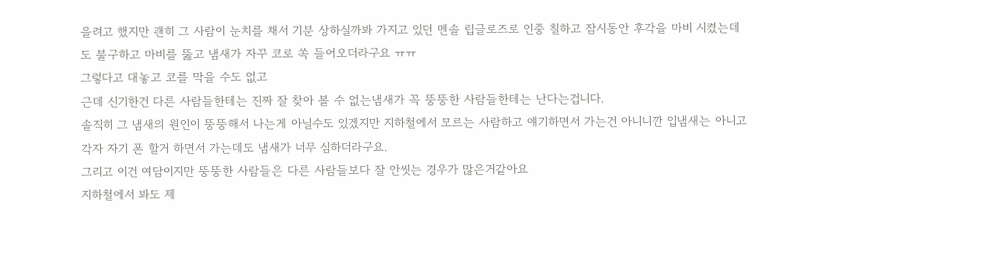을려고 했지만 괜히 그 사람이 눈치를 채서 기분 상하실까봐 가지고 있던 멘솔 립글로즈로 인중 칠하고 잠시동안 후각을 마비 시켰는데도 불구하고 마비를 뚫고 냄새가 자꾸 코로 쏙 들어오더라구요 ㅠㅠ
그렇다고 대놓고 코를 막을 수도 없고
근데 신기한건 다른 사람들한테는 진짜 잘 찾아 볼 수 없는냄새가 꼭 뚱뚱한 사람들한테는 난다는겁니다.
솔직히 그 냄새의 원인이 뚱뚱해서 나는게 아닐수도 있겠지만 지하철에서 모르는 사람하고 얘기하면서 가는건 아니니깐 입냄새는 아니고 각자 자기 폰 할거 하면서 가는데도 냄새가 너무 심하더라구요.
그리고 이건 여담이지만 뚱뚱한 사람들은 다른 사람들보다 잘 안씻는 경우가 많은거같아요
지하철에서 봐도 제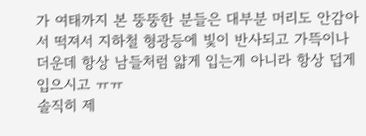가 여태까지 본 뚱뚱한 분들은 대부분 머리도 안감아서 떡져서 지하철 형광등에 빛이 반사되고 가뜩이나 더운데 항상 남들처럼 얇게 입는게 아니라 항상 덥게 입으시고 ㅠㅠ
솔직히 제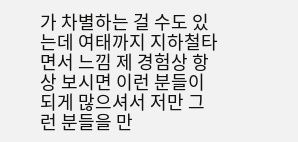가 차별하는 걸 수도 있는데 여태까지 지하철타면서 느낌 제 경험상 항상 보시면 이런 분들이 되게 많으셔서 저만 그런 분들을 만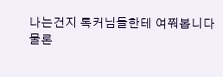나는건지 톡커님들한테 여쭤봅니다
물론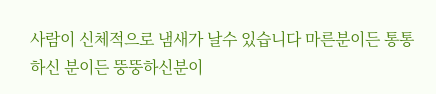사람이 신체적으로 냄새가 날수 있습니다 마른분이든 통통하신 분이든 뚱뚱하신분이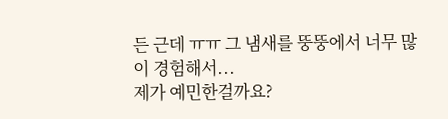든 근데 ㅠㅠ 그 냄새를 뚱뚱에서 너무 많이 경험해서...
제가 예민한걸까요?